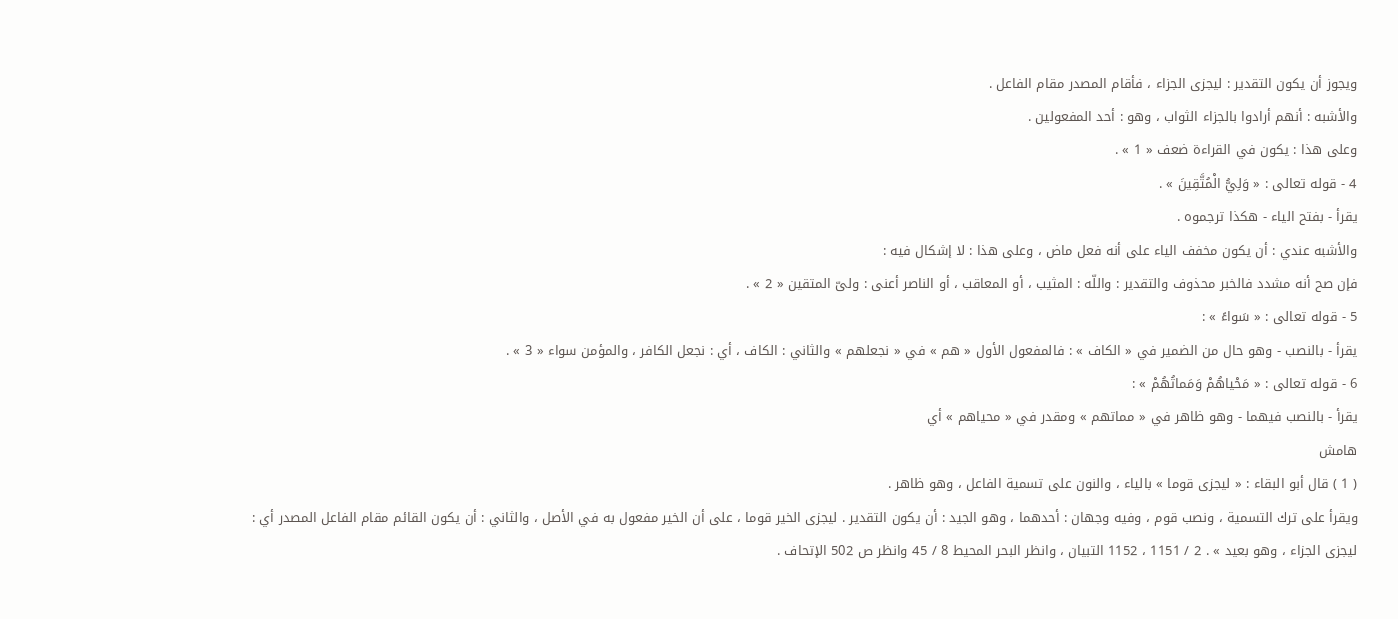ويجوز أن يكون التقدير : ليجزى الجزاء ، فأقام المصدر مقام الفاعل .
والأشبه : أنهم أرادوا بالجزاء الثواب ، وهو : أحد المفعولين .
وعلى هذا : يكون في القراءة ضعف « 1 » .
4 - قوله تعالى : « وَلِيُّ الْمُتَّقِينَ » .
يقرأ - بفتح الياء - هكذا ترجموه .
والأشبه عندي : أن يكون مخفف الياء على أنه فعل ماض ، وعلى هذا : لا إشكال فيه :
فإن صح أنه مشدد فالخبر محذوف والتقدير : واللّه : المثيب ، أو المعاقب ، أو الناصر أعنى : ولىّ المتقين « 2 » .
5 - قوله تعالى : « سَواءً » :
يقرأ - بالنصب - وهو حال من الضمير في « الكاف » : فالمفعول الأول « هم » في « نجعلهم » والثاني : الكاف ، أي : نجعل الكافر ، والمؤمن سواء « 3 » .
6 - قوله تعالى : « مَحْياهُمْ وَمَماتُهُمْ » :
يقرأ - بالنصب فيهما - وهو ظاهر في « مماتهم » ومقدر في « محياهم » أي
هامش
( 1 ) قال أبو البقاء : « ليجزى قوما » بالياء ، والنون على تسمية الفاعل ، وهو ظاهر .
ويقرأ على ترك التسمية ، ونصب قوم ، وفيه وجهان : أحدهما ، وهو الجيد : أن يكون التقدير . ليجزى الخير قوما ، على أن الخير مفعول به في الأصل ، والثاني : أن يكون القائم مقام الفاعل المصدر أي :
ليجزى الجزاء ، وهو بعيد » . 2 / 1151 ، 1152 التبيان ، وانظر البحر المحيط 8 / 45 وانظر ص 502 الإتحاف .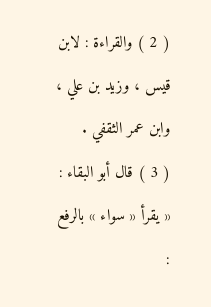( 2 ) والقراءة : لابن قيس ، وزيد بن علي ، وابن عمر الثقفي .
( 3 ) قال أبو البقاء : « يقرأ « سواء » بالرفع :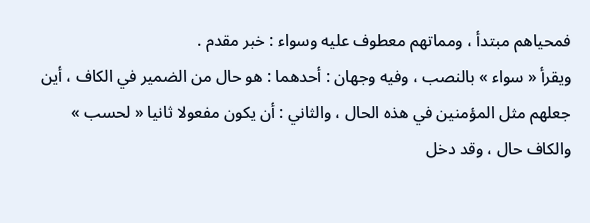فمحياهم مبتدأ ، ومماتهم معطوف عليه وسواء : خبر مقدم .
ويقرأ « سواء » بالنصب ، وفيه وجهان : أحدهما : هو حال من الضمير في الكاف ، أين جعلهم مثل المؤمنين في هذه الحال ، والثاني : أن يكون مفعولا ثانيا « لحسب » والكاف حال ، وقد دخل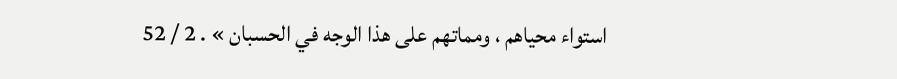استواء محياهم ، ومماتهم على هذا الوجه في الحسبان » . 2 / 52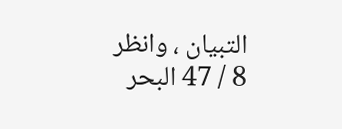التبيان ، وانظر 8 / 47 البحر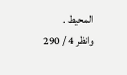المحيط .
وانظر 4 / 290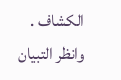الكشاف . وانظر التبيان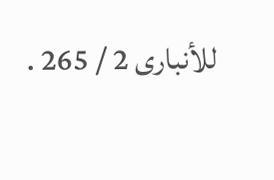للأنبارى 2 / 265 .